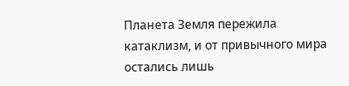Планета Земля пережила катаклизм, и от привычного мира остались лишь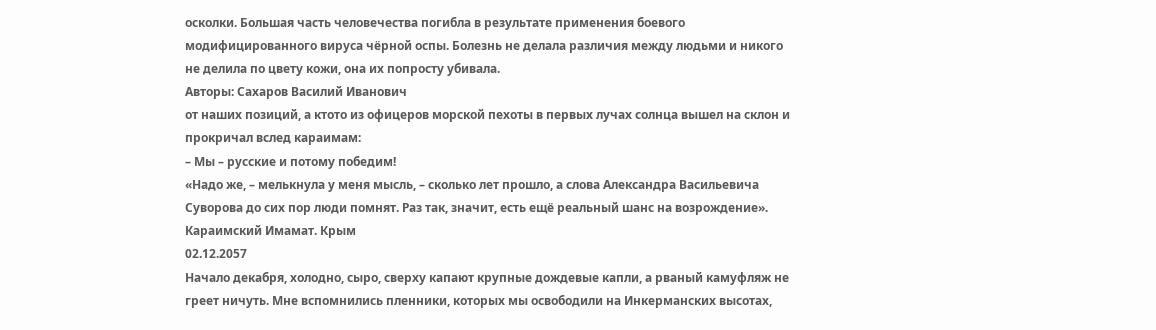осколки. Большая часть человечества погибла в результате применения боевого модифицированного вируса чёрной оспы. Болезнь не делала различия между людьми и никого не делила по цвету кожи, она их попросту убивала.
Авторы: Сахаров Василий Иванович
от наших позиций, а ктото из офицеров морской пехоты в первых лучах солнца вышел на склон и прокричал вслед караимам:
– Мы – русские и потому победим!
«Надо же, – мелькнула у меня мысль, – сколько лет прошло, а слова Александра Васильевича Суворова до сих пор люди помнят. Раз так, значит, есть ещё реальный шанс на возрождение».
Караимский Имамат. Крым
02.12.2057
Начало декабря, холодно, сыро, сверху капают крупные дождевые капли, а рваный камуфляж не греет ничуть. Мне вспомнились пленники, которых мы освободили на Инкерманских высотах,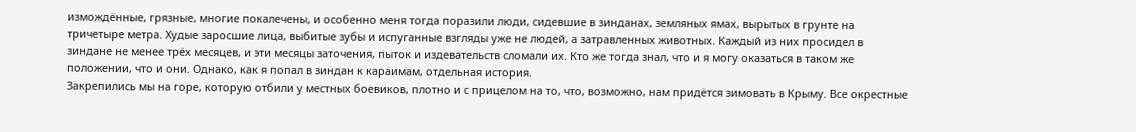измождённые, грязные, многие покалечены, и особенно меня тогда поразили люди, сидевшие в зинданах, земляных ямах, вырытых в грунте на тричетыре метра. Худые заросшие лица, выбитые зубы и испуганные взгляды уже не людей, а затравленных животных. Каждый из них просидел в зиндане не менее трёх месяцев, и эти месяцы заточения, пыток и издевательств сломали их. Кто же тогда знал, что и я могу оказаться в таком же положении, что и они. Однако, как я попал в зиндан к караимам, отдельная история.
Закрепились мы на горе, которую отбили у местных боевиков, плотно и с прицелом на то, что, возможно, нам придётся зимовать в Крыму. Все окрестные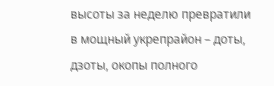высоты за неделю превратили в мощный укрепрайон – доты, дзоты, окопы полного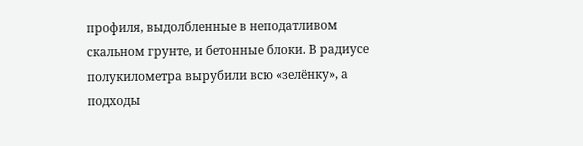профиля, выдолбленные в неподатливом скальном грунте, и бетонные блоки. В радиусе полукилометра вырубили всю «зелёнку», а подходы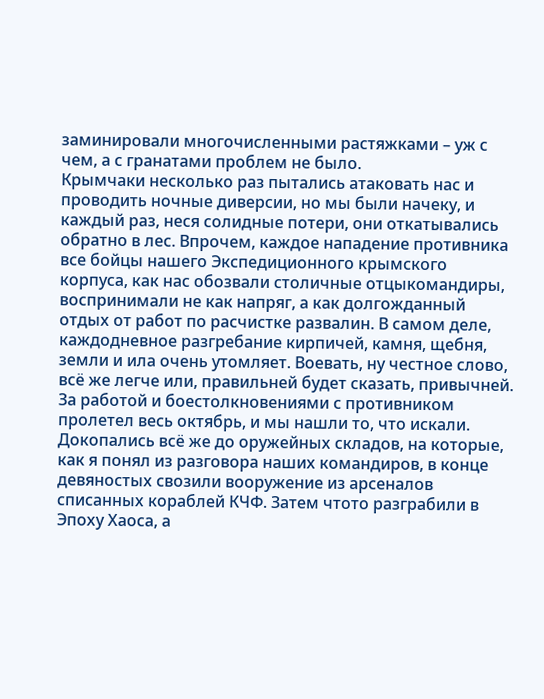заминировали многочисленными растяжками – уж с чем, а с гранатами проблем не было.
Крымчаки несколько раз пытались атаковать нас и проводить ночные диверсии, но мы были начеку, и каждый раз, неся солидные потери, они откатывались обратно в лес. Впрочем, каждое нападение противника все бойцы нашего Экспедиционного крымского корпуса, как нас обозвали столичные отцыкомандиры, воспринимали не как напряг, а как долгожданный отдых от работ по расчистке развалин. В самом деле, каждодневное разгребание кирпичей, камня, щебня, земли и ила очень утомляет. Воевать, ну честное слово, всё же легче или, правильней будет сказать, привычней.
За работой и боестолкновениями с противником пролетел весь октябрь, и мы нашли то, что искали. Докопались всё же до оружейных складов, на которые, как я понял из разговора наших командиров, в конце девяностых свозили вооружение из арсеналов списанных кораблей КЧФ. Затем чтото разграбили в Эпоху Хаоса, а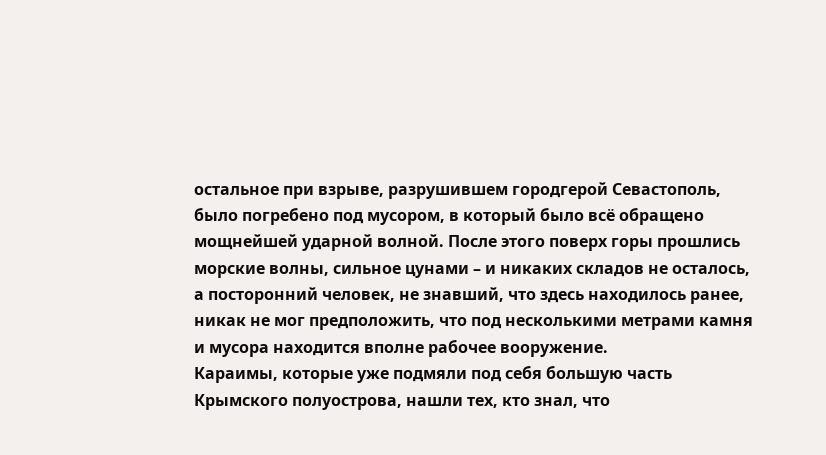остальное при взрыве, разрушившем городгерой Севастополь, было погребено под мусором, в который было всё обращено мощнейшей ударной волной. После этого поверх горы прошлись морские волны, сильное цунами – и никаких складов не осталось, а посторонний человек, не знавший, что здесь находилось ранее, никак не мог предположить, что под несколькими метрами камня и мусора находится вполне рабочее вооружение.
Караимы, которые уже подмяли под себя большую часть Крымского полуострова, нашли тех, кто знал, что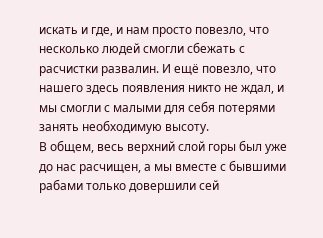искать и где, и нам просто повезло, что несколько людей смогли сбежать с расчистки развалин. И ещё повезло, что нашего здесь появления никто не ждал, и мы смогли с малыми для себя потерями занять необходимую высоту.
В общем, весь верхний слой горы был уже до нас расчищен, а мы вместе с бывшими рабами только довершили сей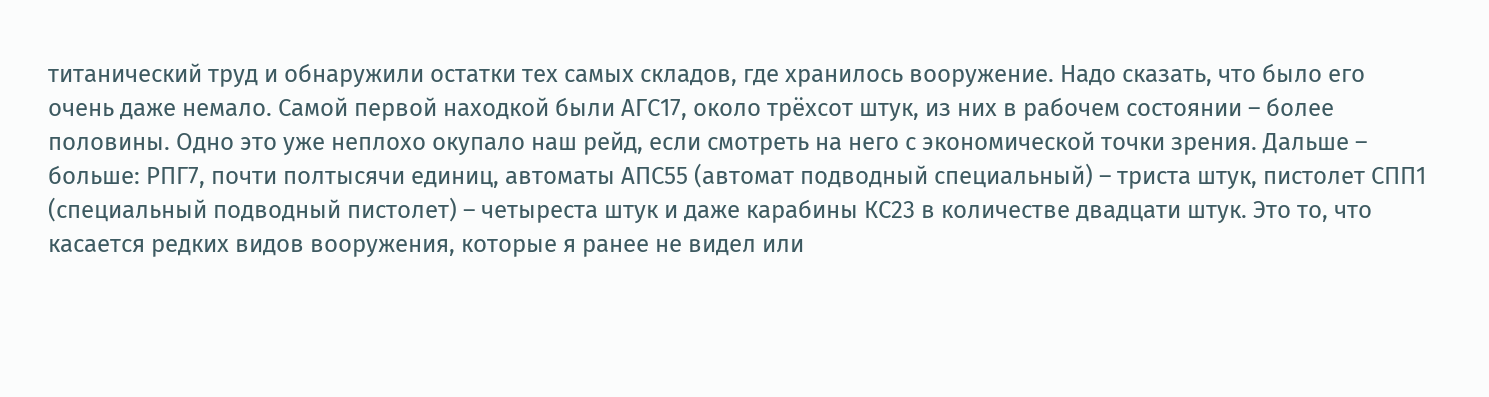титанический труд и обнаружили остатки тех самых складов, где хранилось вооружение. Надо сказать, что было его очень даже немало. Самой первой находкой были АГС17, около трёхсот штук, из них в рабочем состоянии – более половины. Одно это уже неплохо окупало наш рейд, если смотреть на него с экономической точки зрения. Дальше – больше: РПГ7, почти полтысячи единиц, автоматы АПС55 (автомат подводный специальный) – триста штук, пистолет СПП1 (специальный подводный пистолет) – четыреста штук и даже карабины КС23 в количестве двадцати штук. Это то, что касается редких видов вооружения, которые я ранее не видел или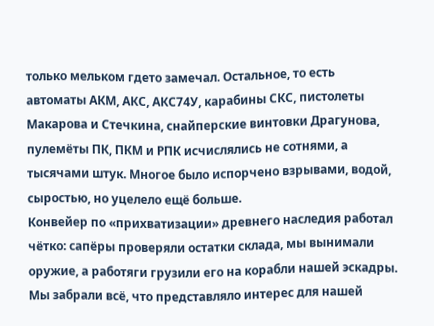только мельком гдето замечал. Остальное, то есть автоматы АКМ, АКС, АКС74У, карабины СКС, пистолеты Макарова и Стечкина, снайперские винтовки Драгунова, пулемёты ПК, ПКМ и РПК исчислялись не сотнями, а тысячами штук. Многое было испорчено взрывами, водой, сыростью, но уцелело ещё больше.
Конвейер по «прихватизации» древнего наследия работал чётко: сапёры проверяли остатки склада, мы вынимали оружие, а работяги грузили его на корабли нашей эскадры. Мы забрали всё, что представляло интерес для нашей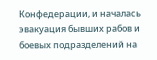Конфедерации, и началась эвакуация бывших рабов и боевых подразделений на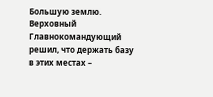Большую землю. Верховный Главнокомандующий решил, что держать базу в этих местах –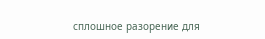сплошное разорение для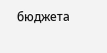бюджета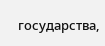государства,